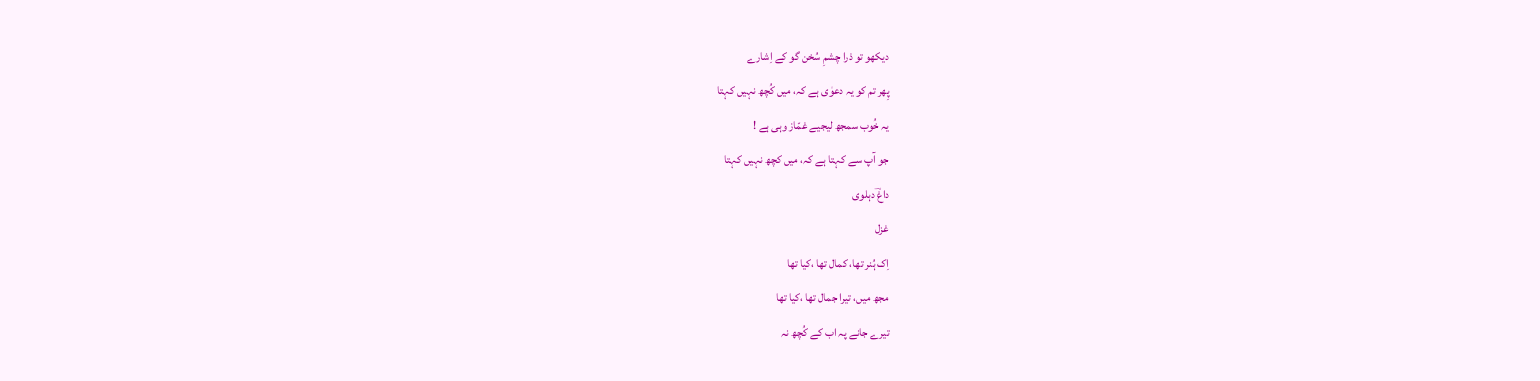دیکھو تو ذرا چشمِ سُخن گو کے اِشارے
پِھر تم کو یہ دعوٰی ہے کہ، میں کُچھ نہیں کہتا
یہ خُوب سمجھ لیجیے غمّاز وہی ہے !
جو آپ سے کہتا ہے کہ، میں کچھ نہیں کہتا
داغؔ دہلوی
غزل
اِک ہُنر تھا، کمال تھا ،کیا تھا
مجھ میں، تیرا جمال تھا ،کیا تھا
تیرے جانے پہ اب کے کُچھ نہ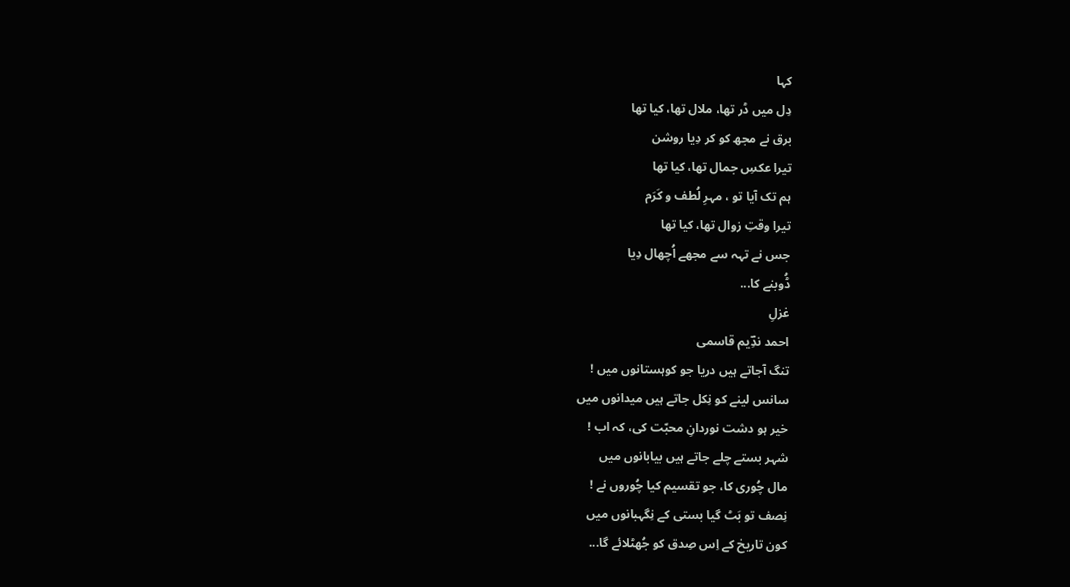کہا
دِل میں ڈر تھا، ملال تھا، کیا تھا
برق نے مجھ کو کر دِیا روشن
تیرا عکسِ جمال تھا، کیا تھا
ہم تک آیا تو ، مہرِ لُطف و کَرَم
تیرا وقتِ زوال تھا، کیا تھا
جس نے تہہ سے مجھے اُچھال دِیا
ڈُوبنے کا...
غزلِ
احمد ندِؔیم قاسمی
تنگ آجاتے ہیں دریا جو کوہستانوں میں !
سانس لینے کو نِکل جاتے ہیں میدانوں میں
خیر ہو دشت نوردانِ محبّت کی، کہ اب !
شہر بستے چلے جاتے ہیں بیابانوں میں
مال چُوری کا، جو تقسیم کیا چُوروں نے !
نِصف تو بَٹ گیا بستی کے نِگہبانوں میں
کون تاریخ کے اِس صِدق کو جُھٹلائے گا...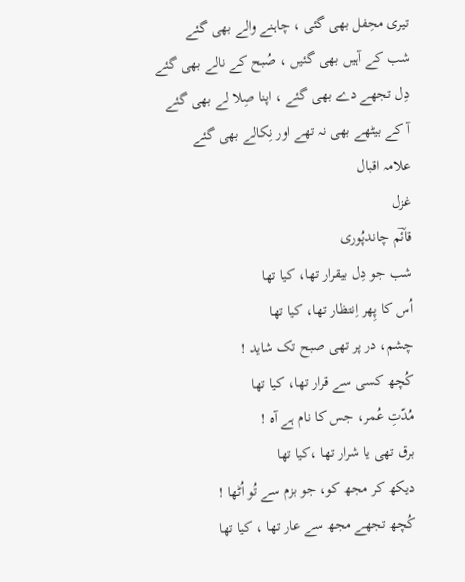تیری محِفل بھی گئی ، چاہنے والے بھی گئے
شب کے آہیں بھی گئیں ، صُبح کے نالے بھی گئے
دِل تجھے دے بھی گئے ، اپنا صِلا لے بھی گئے
آ کے بیٹھے بھی نہ تھے اور نِکالے بھی گئے
علامہ اقبال
غزل
قائؔم چاندپُوری
شب جو دِل بیقرار تھا، کیا تھا
اُس کا پِھر اِنتظار تھا، کیا تھا
چشم، در پر تھی صبح تک شاید !
کُچھ کسی سے قرار تھا، کیا تھا
مُدّتِ عُمر، جس کا نام ہے آہ !
برق تھی یا شرار تھا ،کیا تھا
دیکھ کر مجھ کو، جو بزم سے تُو اُٹھا !
کُچھ تجھے مجھ سے عار تھا ، کیا تھا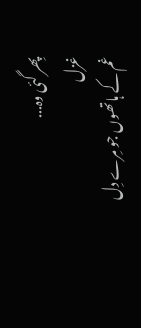پِھر گئی وہ...
غزل
غم کے ہاتھوں جو مِرے دِل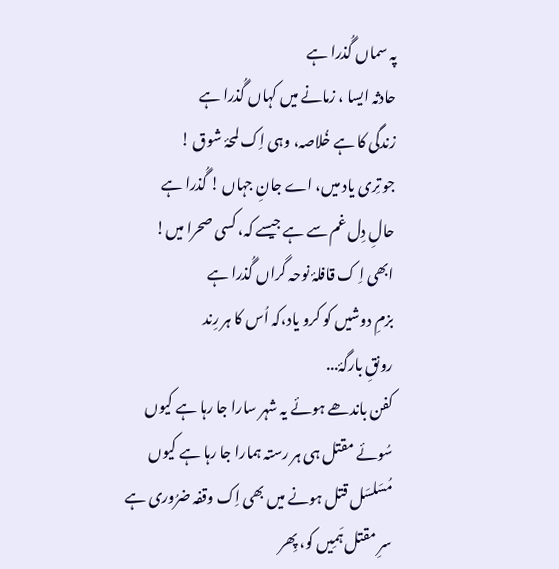پہ سماں گُذرا ہے
حادثہ ایسا ، زمانے میں کہاں گُذرا ہے
زندگی کا ہے خُلاصہ، وہی اِک لمحۂ شوق !
جو تِری یاد میں، اے جانِ جہاں ! گُذرا ہے
حالِ دِل غم سے ہے جیسے کہ، کسی صحرا میں!
ابھی اِ ک قافلۂ نوحہ گراں گُذرا ہے
بزمِ دوشیں کو کرو یاد،کہ اُس کا ہر رِند
رونقِ بارگۂ...
کفن باندھے ہوئے یہ شہر سارا جا رہا ہے کیوں
سُوئے مقتل ہی ہر رستہ ہمارا جا رہا ہے کیوں
مُسَلسَل قتل ہونے میں بھی اِک وقفہ ضرُوری ہے
سرِ مقتل ہَمِیں کو، پِھر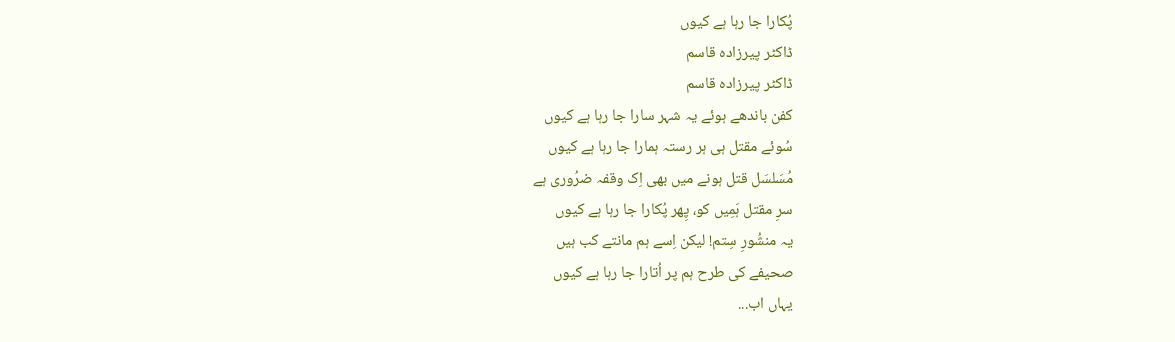پُکارا جا رہا ہے کیوں
ڈاکٹر پیرزادہ قاسم
ڈاکٹر پیرزادہ قاسم
کفن باندھے ہوئے یہ شہر سارا جا رہا ہے کیوں
سُوئے مقتل ہی ہر رستہ ہمارا جا رہا ہے کیوں
مُسَلسَل قتل ہونے میں بھی اِک وقفہ ضرُوری ہے
سرِ مقتل ہَمِیں کو، پِھر پُکارا جا رہا ہے کیوں
یہ منشُورِ سِتم! لیکن اِسے ہم مانتے کب ہیں
صحیفے کی طرح ہم پر اُتارا جا رہا ہے کیوں
یہاں اب...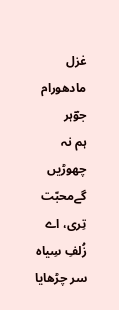غزل
مادھورام جوؔہر
ہم نہ چھوڑیں گےمحبّت تِری، اے زُلفِ سِیاہ
سر چڑھایا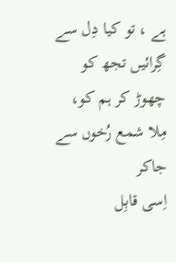ہے ، تو کیا دِل سے گِرائیں تجھ کو
چھوڑ کر ہم کو، مِلا شمع رُخوں سے جاکر
اِسی قابِل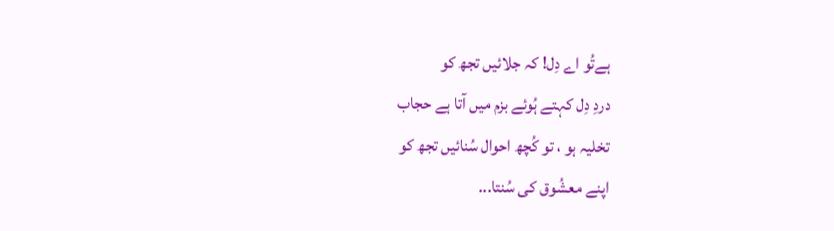ہےتُو اے دِل! کہ جلائیں تجھ کو
دردِ دِل کہتے ہُوئے بزم میں آتا ہے حجاب
تخلیہ ہو ، تو کُچھ احوال سُنائیں تجھ کو
اپنے معشُوق کی سُنتا...